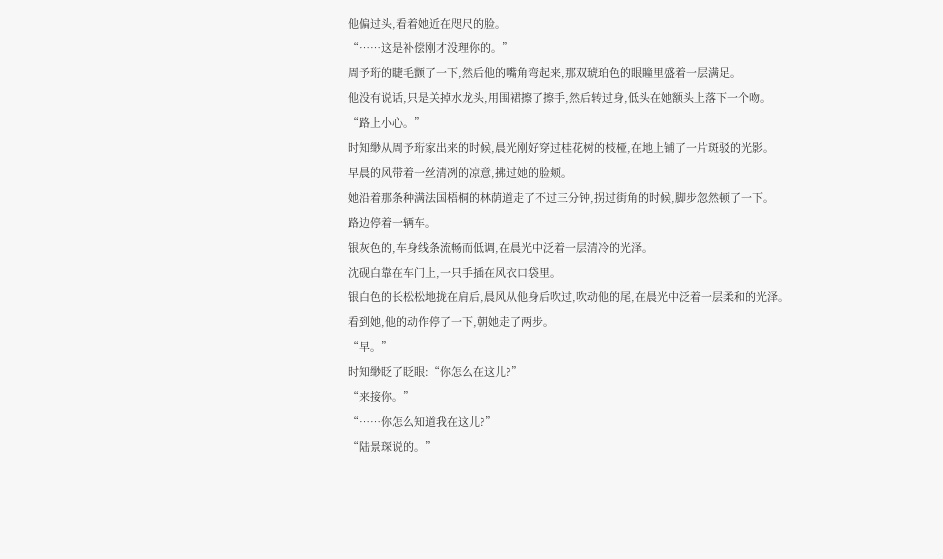他偏过头,看着她近在咫尺的脸。
“……这是补偿刚才没理你的。”
周予珩的睫毛颤了一下,然后他的嘴角弯起来,那双琥珀色的眼瞳里盛着一层满足。
他没有说话,只是关掉水龙头,用围裙擦了擦手,然后转过身,低头在她额头上落下一个吻。
“路上小心。”
时知缈从周予珩家出来的时候,晨光刚好穿过桂花树的枝桠,在地上铺了一片斑驳的光影。
早晨的风带着一丝清冽的凉意,拂过她的脸颊。
她沿着那条种满法国梧桐的林荫道走了不过三分钟,拐过街角的时候,脚步忽然顿了一下。
路边停着一辆车。
银灰色的,车身线条流畅而低调,在晨光中泛着一层清冷的光泽。
沈砚白靠在车门上,一只手插在风衣口袋里。
银白色的长松松地拢在肩后,晨风从他身后吹过,吹动他的尾,在晨光中泛着一层柔和的光泽。
看到她,他的动作停了一下,朝她走了两步。
“早。”
时知缈眨了眨眼:“你怎么在这儿?”
“来接你。”
“……你怎么知道我在这儿?”
“陆景琛说的。”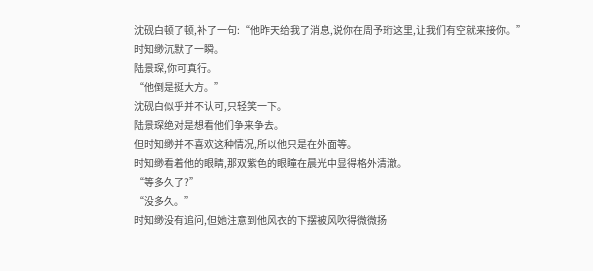沈砚白顿了顿,补了一句:“他昨天给我了消息,说你在周予珩这里,让我们有空就来接你。”
时知缈沉默了一瞬。
陆景琛,你可真行。
“他倒是挺大方。”
沈砚白似乎并不认可,只轻笑一下。
陆景琛绝对是想看他们争来争去。
但时知缈并不喜欢这种情况,所以他只是在外面等。
时知缈看着他的眼睛,那双紫色的眼瞳在晨光中显得格外清澈。
“等多久了?”
“没多久。”
时知缈没有追问,但她注意到他风衣的下摆被风吹得微微扬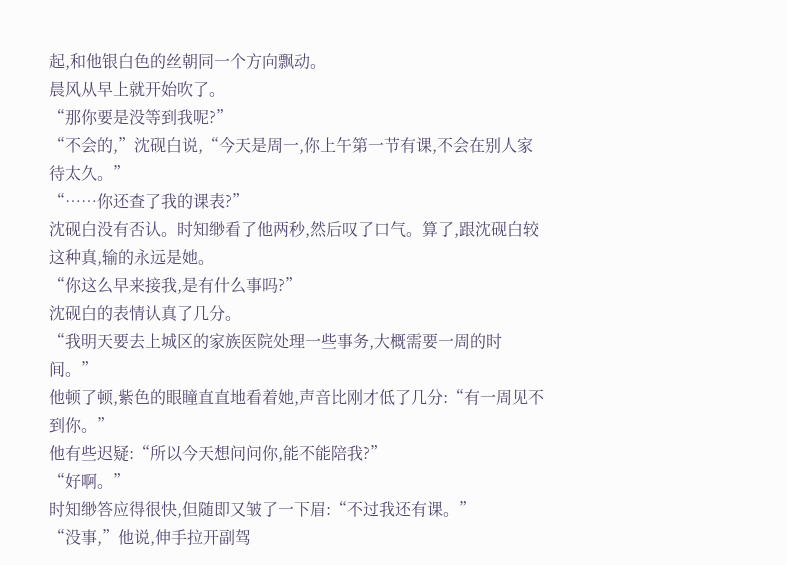起,和他银白色的丝朝同一个方向飘动。
晨风从早上就开始吹了。
“那你要是没等到我呢?”
“不会的,”沈砚白说,“今天是周一,你上午第一节有课,不会在别人家待太久。”
“……你还查了我的课表?”
沈砚白没有否认。时知缈看了他两秒,然后叹了口气。算了,跟沈砚白较这种真,输的永远是她。
“你这么早来接我,是有什么事吗?”
沈砚白的表情认真了几分。
“我明天要去上城区的家族医院处理一些事务,大概需要一周的时间。”
他顿了顿,紫色的眼瞳直直地看着她,声音比刚才低了几分:“有一周见不到你。”
他有些迟疑:“所以今天想问问你,能不能陪我?”
“好啊。”
时知缈答应得很快,但随即又皱了一下眉:“不过我还有课。”
“没事,”他说,伸手拉开副驾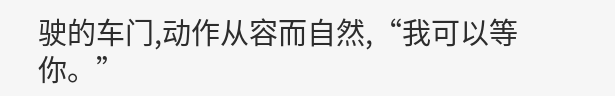驶的车门,动作从容而自然,“我可以等你。”